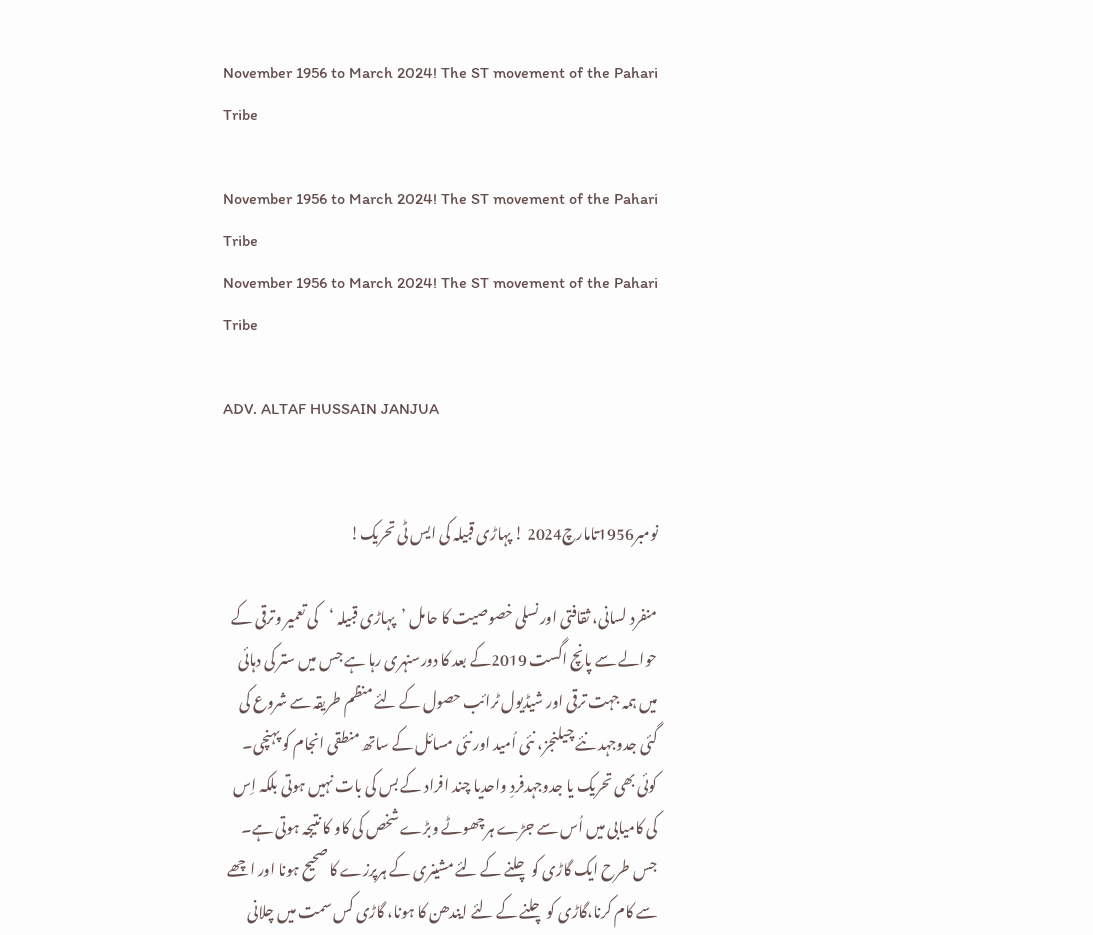November 1956 to March 2024! The ST movement of the Pahari Tribe

November 1956 to March 2024! The ST movement of the Pahari Tribe
November 1956 to March 2024! The ST movement of the Pahari Tribe

ADV. ALTAF HUSSAIN JANJUA


نومبر1956تامارچ2024 ! پہاڑی قبیلہ کی ایس ٹی تحریک!

منفرد لسانی، ثقافتی اور نسلی خصوصیت کا حامل ’پہاڑی قبیلہ ‘کی تعمیر وترقی کے حوالے سے پانچ اگست 2019کے بعد کا دورسنہری رہا ہے جس میں ستر کی دہائی میں ہمہ جہت ترقی اور شیڈیول ٹرائب حصول کے لئے منظم طریقہ سے شروع کی گئی جدوجہد نئے چیلنجز، نئی اُمید اور نئی مسائل کے ساتھ منطقی انجام کو پہنچی۔ کوئی بھی تحریک یا جدوجہدفردِ واحدیا چند افراد کے بس کی بات نہیں ہوتی بلکہ اِس کی کامیابی میں اُس سے جڑے ہرچھوٹے وبڑے شخص کی کاو کا نتیجہ ہوتی ہے۔ جس طرح ایک گاڑی کو چلنے کے لئے مشینری کے ہرپرزے کا صحیح ہونا اور اچھے سے کام کرنا،گاڑی کو چلنے کے لئے ایندھن کا ہونا، گاڑی کس سمت میں چلانی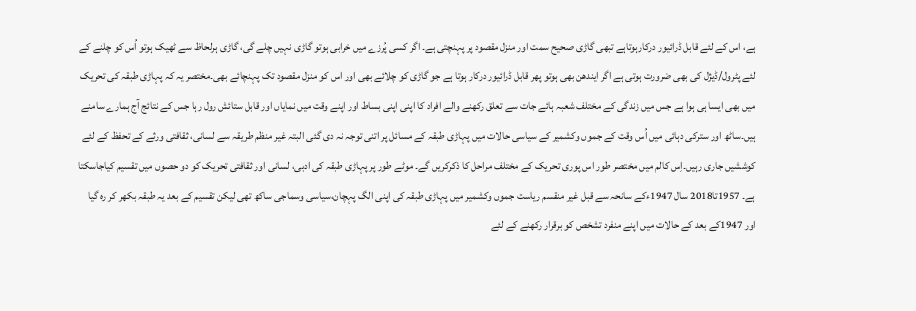ہے، اس کے لئے قابل ڈرائیور درکارہوتاہے تبھی گاڑی صحیح سمت اور منزل مقصود پر پہنچتی ہے۔ اگر کسی پُرزے میں خرابی ہوتو گاڑی نہیں چلے گی، گاڑی ہرلحاظ سے ٹھیک ہوتو اُس کو چلنے کے لئے پٹرول/ڈیژل کی بھی ضرورت ہوتی ہے اگر ایندھن بھی ہوتو پھر قابل ڈرائیور درکار ہوتا ہے جو گاڑی کو چلائے بھی اور اس کو منزل مقصود تک پہنچائے بھی۔مختصر یہ کہ پہاڑی طبقہ کی تحریک میں بھی ایسا ہی ہوا ہے جس میں زندگی کے مختلف شعبہ ہائے جات سے تعلق رکھنے والے افراد کا اپنی اپنی بساط اور اپنے وقت میں نمایاں اور قابل ستائش رول رہا جس کے نتائج آج ہمارے سامنے ہیں۔ساٹھ اور سترکی دہائی میں اُس وقت کے جموں وکشمیر کے سیاسی حالات میں پہاڑی طبقہ کے مسائل پر اتنی توجہ نہ دی گئی البتہ غیر منظم طریقہ سے لسانی، ثقافتی ورثے کے تحفظ کے لئے کوششیں جاری رہیں۔اِس کالم میں مختصر طور اس پوری تحریک کے مختلف مراحل کا ذکرکریں گے۔ موٹے طور پر پہاڑی طبقہ کی ادبی، لسانی اور ثقافتی تحریک کو دو حصوں میں تقسیم کیاجاسکتا ہے۔ 1957تا2018 سال 1947ءکے سانحہ سے قبل غیر منقسم ریاست جموں وکشمیر میں پہاڑی طبقہ کی اپنی الگ پہچان،سیاسی وسماجی ساکھ تھی لیکن تقسیم کے بعد یہ طبقہ بکھر کر رہ گیا اور 1947کے بعد کے حالات میں اپنے منفرد تشخص کو برقرار رکھنے کے لئے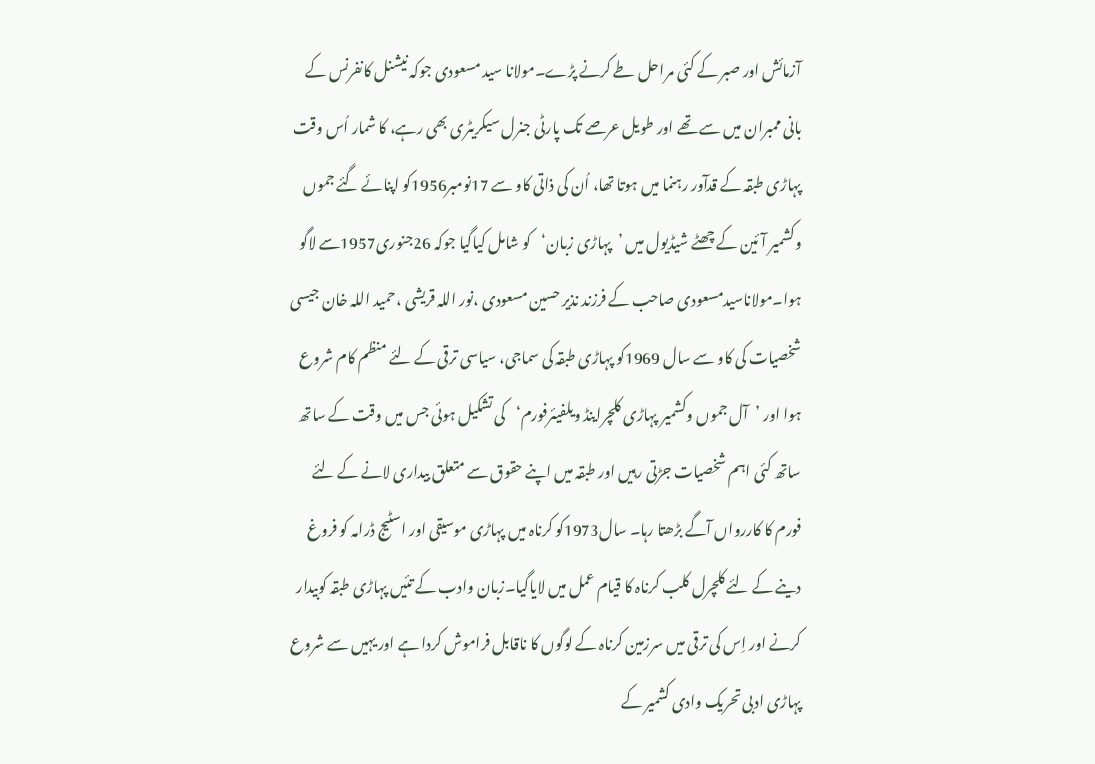آزمائش اور صبر کے کئی مراحل طے کرنے پڑے۔مولانا سید مسعودی جوکہ نیشنل کانفرنس کے بانی ممبران میں سے تھے اور طویل عرصے تک پارٹی جنرل سیکریٹری بھی رہے، کا شمار اُس وقت پہاڑی طبقہ کے قدآور رہنما میں ہوتا تھا، اُن کی ذاتی کاو سے 17نومبر1956کو اپنائے گئے جموں وکشمیر آئین کے چھٹے شیڈیول میں ’پہاڑی زبان‘کو شامل کیاگیا جوکہ 26جنوری1957سے لاگو ہوا۔مولاناسیدمسعودی صاحب کے فرزند نذیر حسین مسعودی ،نور اللہ قریشی ،حمید اللہ خان جیسی شخصیات کی کاو سے سال 1969کو پہاڑی طبقہ کی سماجی، سیاسی ترقی کے لئے منظم کام شروع ہوا اور ’آل جموں وکشمیر پہاڑی کلچراینڈ ویلفیئرفورم‘کی تشکیل ہوئی جس میں وقت کے ساتھ ساتھ کئی اہم شخصیات جڑتی رہیں اور طبقہ میں اپنے حقوق سے متعلق بیداری لانے کے لئے فورم کا کاررواں آگے بڑھتا رہا۔ سال1973کو کرناہ میں پہاڑی موسیقی اور اسٹیج ڈرامہ کو فروغ دینے کے لئے کلچرل کلب کرناہ کا قیام عمل میں لایاگیا۔زبان وادب کے تئیں پہاڑی طبقہ کوبیدار کرنے اور اِس کی ترقی میں سرزمین کرناہ کے لوگوں کا ناقابل فراموش کردا ہے اور یہیں سے شروع پہاڑی ادبی تحریک وادی کشمیر کے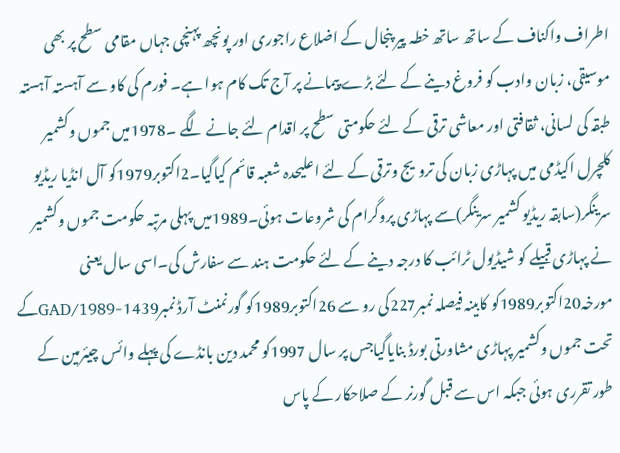اطراف واکناف کے ساتھ ساتھ خطہ پیر پنجال کے اضلاع راجوری اور پونچھ پہنچی جہاں مقامی سطح پر بھی موسیقی، زبان وادب کو فروغ دینے کے لئے بڑے پیمانے پر آج تک کام ہوا ہے۔ فورم کی کاو سے آہستہ آہستہ طبقہ کی لسانی، ثقافتی اور معاشی ترقی کے لئے حکومتی سطح پر اقدام لئے جانے لگے ۔1978میں جموں وکشمیر کلچرل اکیڈمی میں پہاڑی زبان کی ترویج وترقی کے لئے اعلیحدہ شعبہ قائم کیاگیا۔2اکتوبر1979کو آل انڈیا ریڈیو سرینگر(سابقہ ریڈیو کشمیر سرینگر)سے پہاڑی پروگرام کی شروعات ہوئی۔1989میں پہلی مرتبہ حکومت جموں وکشمیر نے پہاڑی قبیلے کو شیڈیول ٹرائب کا درجہ دینے کے لئے حکومت ہند سے سفارش کی۔اسی سال یعنی مورخہ20اکتوبر1989کو کابینہ فیصلہ نمبر227کی رو سے 26اکتوبر1989کو گورنمنٹ آرڈ نمبر1439-GAD/1989کے تحت جموں وکشمیر پہاڑی مشاورتی بورڈ بنایاگیاجس پر سال 1997کو محمد دین بانڈے کی پہلے وائس چیئرمین کے طور تقرری ہوئی جبکہ اس سے قبل گورنر کے صلاحکار کے پاس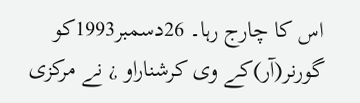اس کا چارج رہا۔ 26دسمبر1993کو گورنر(آر)کے وی کرشناراو ¿ نے مرکزی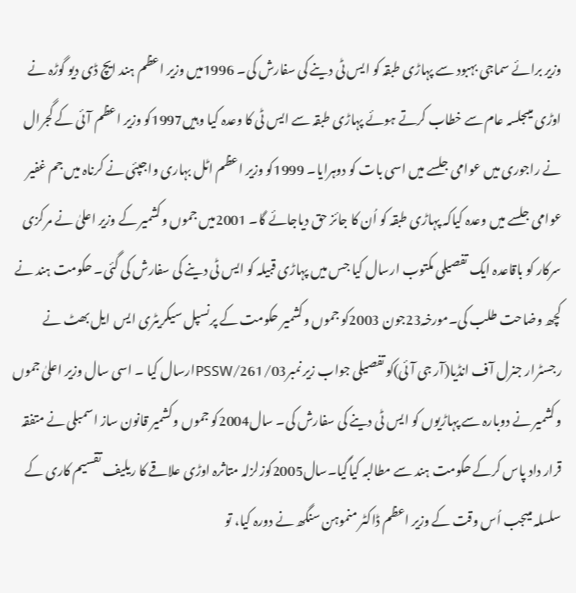وزیر برائے سماجی بہبود سے پہاڑی طبقہ کو ایس ٹی دینے کی سفارش کی۔ 1996میں وزیر اعظم ہند ایچ ڈی دیو گوڑہ نے اوڑی میںجلسہ عام سے خطاب کرتے ہوئے پہاڑی طبقہ سے ایس ٹی کا وعدہ کیا وہیں1997کو وزیر اعظم آئی کے گجرال نے راجوری میں عوامی جلسے میں اسی بات کو دوہرایا۔ 1999کو وزیر اعظم اٹل بہاری واجپئی نے کرناہ میں جم غفیر عوامی جلسے میں وعدہ کیاکہ پہاڑی طبقہ کو اُن کا جائز حق دیاجائے گا۔ 2001میں جموں وکشمیر کے وزیر اعلیٰ نے مرکزی سرکار کو باقاعدہ ایک تفصیلی مکتوب ارسال کیا جس میں پہاڑی قبیلہ کو ایس ٹی دینے کی سفارش کی گئی۔ حکومت ہند نے کچھ وضاحت طلب کی۔مورخہ23جون 2003کو جموں وکشمیر حکومت کے پرنسپل سیکریٹری ایس ایل بھٹ نے رجسٹرار جنرل آف انڈیا(آر جی آئی)کو تفصیلی جواب زیر نمبر261/03/PSSWارسال کیا ۔ اسی سال وزیر اعلیٰ جموں وکشمیر نے دوبارہ سے پہاڑیوں کو ایس ٹی دینے کی سفارش کی۔ سال2004کو جموں وکشمیر قانون ساز اسمبلی نے متفقہ قرار داد پاس کرکے حکومت ہند سے مطالبہ کیاگیا۔سال2005کوزلزلہ متاثرہ اوڑی علاقے کا ریلیف تقسیم کاری کے سلسلہ میںجب اُس وقت کے وزیر اعظم ڈاکٹر منموہن سنگھ نے دورہ کیا، تو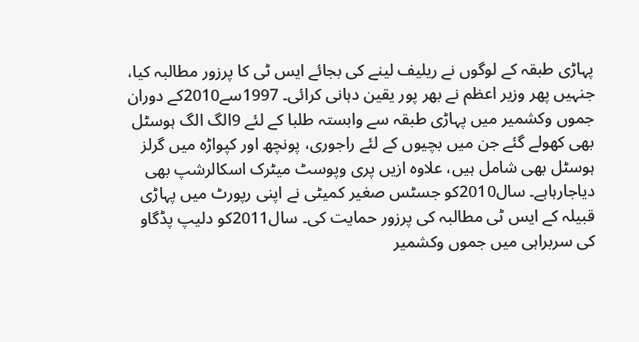پہاڑی طبقہ کے لوگوں نے ریلیف لینے کی بجائے ایس ٹی کا پرزور مطالبہ کیا، جنہیں پھر وزیر اعظم نے بھر پور یقین دہانی کرائی۔ 1997سے2010کے دوران جموں وکشمیر میں پہاڑی طبقہ سے وابستہ طلبا کے لئے 9الگ الگ ہوسٹل بھی کھولے گئے جن میں بچیوں کے لئے راجوری، پونچھ اور کپواڑہ میں گرلز ہوسٹل بھی شامل ہیں، علاوہ ازیں پری وپوسٹ میٹرک اسکالرشپ بھی دیاجارہاہے۔ سال2010کو جسٹس صغیر کمیٹی نے اپنی رپورٹ میں پہاڑی قبیلہ کے ایس ٹی مطالبہ کی پرزور حمایت کی۔ سال2011کو دلیپ پڈگاو کی سربراہی میں جموں وکشمیر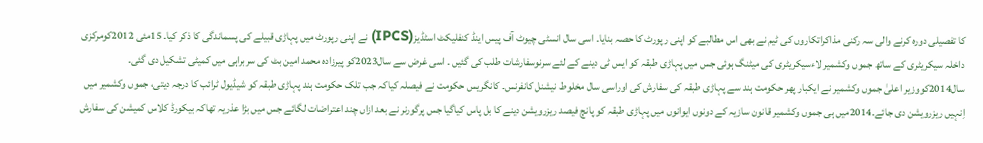کا تفصیلی دورہ کرنے والی سہ رکنی مذاکراتکاروں کی ٹیم نے بھی اس مطالبے کو اپنی رپورٹ کا حصہ بنایا۔ اسی سال انسٹی چیوٹ آف پیس اینڈ کنفلیکٹ اسٹڈیز(IPCS) نے اپنی رپورٹ میں پہاڑی قبیلے کی پسماندگی کا ذکر کیا۔ 15مئی 2012کومرکزی داخلہ سیکریٹری کے ساتھ جموں وکشمیر لاءسیکریٹری کی میٹنگ ہوئی جس میں پہاڑی طبقہ کو ایس ٹی دینے کے لئے سرنوسفارشات طلب کی گئیں ۔ اسی غرض سے سال2023کو پیرزادہ محمد امین بٹ کی سربراہی میں کمیٹی تشکیل دی گئی۔ سال2014کووزیر اعلیٰ جموں وکشمیر نے ایکبار پھر حکومت ہند سے پہاڑی طبقہ کی سفارش کی اوراسی سال مخلوط نیشنل کانفرنس۔ کانگریس حکومت نے فیصلہ کیاکہ جب تلک حکومت ہند پہاڑی طبقہ کو شیڈیول ٹرائب کا درجہ دیتی، جموں وکشمیر میں اِنہیں ریزرویشن دی جائے۔2014میں ہی جموں وکشمیر قانون سازیہ کے دونوں ایوانوں میں پہاڑی طبقہ کو پانچ فیصد ریزرویشن دینے کا بل پاس کیاگیا جس پرگورنر نے بعد ازاں چند اعتراضات لگائے جس میں بڑا عذریہ تھاکہ بیکورڈ کلاس کمیشن کی سفارش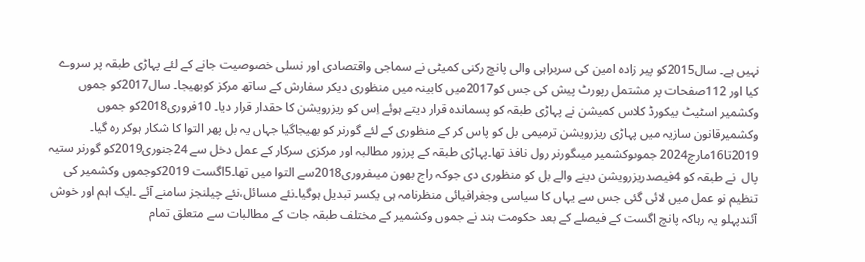نہیں ہے۔ سال2015کو پیر زادہ امین کی سربراہی والی پانچ رکنی کمیٹی نے سماجی واقتصادی اور نسلی خصوصیت جانے کے لئے پہاڑی طبقہ پر سروے کیا اور 112صفحات پر مشتمل رپورٹ پیش کی جس کو2017میں کابینہ میں منظوری دیکر سفارش کے ساتھ مرکز کوبھیجا۔ سال2017کو جموں وکشمیر اسٹیٹ بیکورڈ کلاس کمیشن نے پہاڑی طبقہ کو پسماندہ قرار دیتے ہوئے اِس کو ریزرویشن کا حقدار قرار دیا۔ 10فروری2018کو جموں وکشمیرقانون سازیہ میں پہاڑی ریزرویشن ترمیمی بل کو پاس کر کے منظوری کے لئے گورنر کو بھیجاگیا جہاں یہ بل پھر التوا کا شکار ہوکر رہ گیا۔ 2019تا16مارچ2024 جموںوکشمیر میںگورنر رول نافذ تھا۔پہاڑی طبقہ کے پرزور مطالبہ اور مرکزی سرکار کے عمل دخل سے 24جنوری2019کو گورنر ستیہ پال  نے طبقہ کو 4فیصدریزرویشن دینے والے بل کو منظوری دی جوکہ راج بھون میںفروری2018سے التوا میں تھا۔5اگست 2019کوجموں وکشمیر کی تنظیم نو عمل میں لائی گئی جس سے یہاں کا سیاسی وجغرافیائی منظرنامہ ہی یکسر تبدیل ہوگیا۔نئے مسائل،نئے چیلنجز سامنے آئے ۔ایک اہم اور خوش آئندپہلو یہ رہاکہ پانچ اگست کے فیصلے کے بعد حکومت ہند نے جموں وکشمیر کے مختلف طبقہ جات کے مطالبات سے متعلق تمام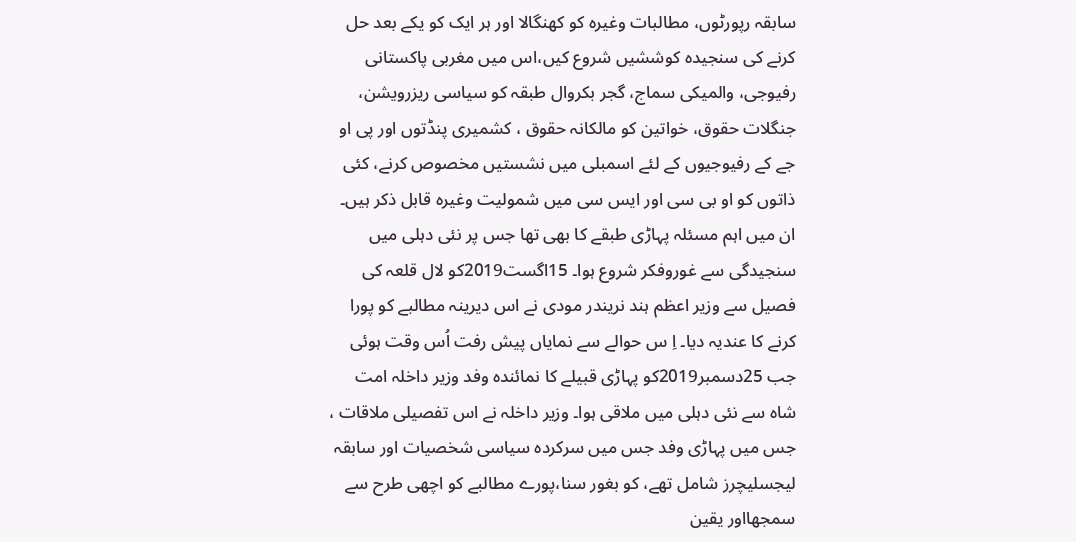سابقہ رپورٹوں، مطالبات وغیرہ کو کھنگالا اور ہر ایک کو یکے بعد حل کرنے کی سنجیدہ کوششیں شروع کیں،اس میں مغربی پاکستانی رفیوجی، والمیکی سماج، گجر بکروال طبقہ کو سیاسی ریزرویشن، جنگلات حقوق، خواتین کو مالکانہ حقوق ، کشمیری پنڈتوں اور پی او جے کے رفیوجیوں کے لئے اسمبلی میں نشستیں مخصوص کرنے، کئی ذاتوں کو او بی سی اور ایس سی میں شمولیت وغیرہ قابل ذکر ہیں۔ ان میں اہم مسئلہ پہاڑی طبقے کا بھی تھا جس پر نئی دہلی میں سنجیدگی سے غوروفکر شروع ہوا۔ 15اگست2019کو لال قلعہ کی فصیل سے وزیر اعظم ہند نریندر مودی نے اس دیرینہ مطالبے کو پورا کرنے کا عندیہ دیا۔ اِ س حوالے سے نمایاں پیش رفت اُس وقت ہوئی جب 25دسمبر2019کو پہاڑی قبیلے کا نمائندہ وفد وزیر داخلہ امت شاہ سے نئی دہلی میں ملاقی ہوا۔ وزیر داخلہ نے اس تفصیلی ملاقات ، جس میں پہاڑی وفد جس میں سرکردہ سیاسی شخصیات اور سابقہ لیجسلیچرز شامل تھے، کو بغور سنا،پورے مطالبے کو اچھی طرح سے سمجھااور یقین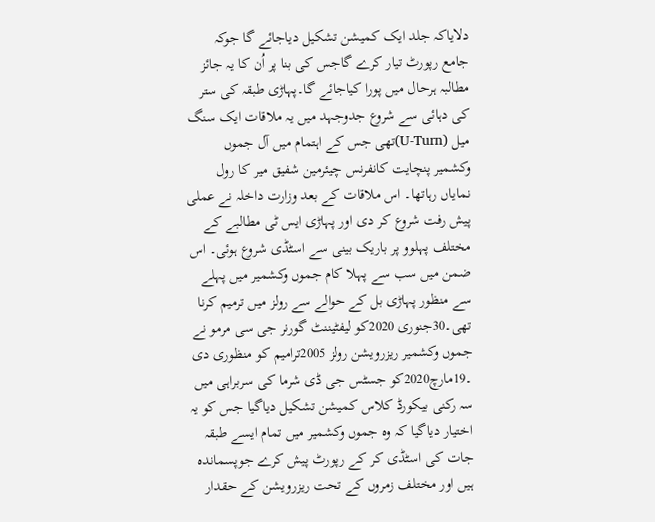دلایاکہ جلد ایک کمیشن تشکیل دیاجائے گا جوکہ جامع رپورٹ تیار کرے گاجس کی بنا پر اُن کا یہ جائز مطالبہ ہرحال میں پورا کیاجائے گا۔پہاڑی طبقہ کی ستر کی دہائی سے شروع جدوجہد میں یہ ملاقات ایک سنگ میل (U-Turn)تھی جس کے اہتمام میں آل جموں وکشمیر پنچایت کانفرنس چیئرمین شفیق میر کا رول نمایاں رہاتھا۔ اس ملاقات کے بعد وزارت داخلہ نے عملی پیش رفت شروع کر دی اور پہاڑی ایس ٹی مطالبے کے مختلف پہلوو پر باریک بینی سے اسٹڈی شروع ہوئی۔ اس ضمن میں سب سے پہلا کام جموں وکشمیر میں پہلے سے منظور پہاڑی بل کے حوالے سے رولز میں ترمیم کرنا تھی۔30جنوری 2020کو لیفٹیننٹ گورنر جی سی مرمو نے جموں وکشمیر ریزرویشن رولز 2005ترامیم کو منظوری دی ۔19مارچ2020کو جسٹس جی ڈی شرما کی سربراہی میں سہ رکنی بیکورڈ کلاس کمیشن تشکیل دیاگیا جس کو یہ اختیار دیاگیا کہ وہ جموں وکشمیر میں تمام ایسے طبقہ جات کی اسٹڈی کر کے رپورٹ پیش کرے جوپسماندہ ہیں اور مختلف زمروں کے تحت ریزرویشن کے حقدار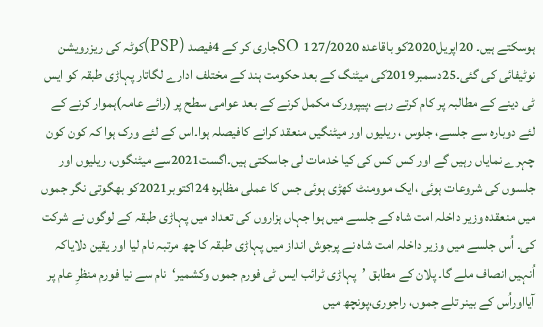ہوسکتے ہیں۔ 20اپریل2020کو باقاعدہ SO 127/2020جاری کر کے 4فیصد (PSP)کوٹہ کی ریزرویشن نوٹیفائی کی گئی۔25دسمبر2019کی میٹنگ کے بعد حکومت ہند کے مختلف ادارے لگاتار پہاڑی طبقہ کو ایس ٹی دینے کے مطالبہ پر کام کرتے رہے ،پیپرورک مکمل کرنے کے بعد عوامی سطح پر (رائے عامہ)ہموار کرنے کے لئے دوبارہ سے جلسے، جلوس ، ریلیوں اور میٹنگیں منعقد کرانے کافیصلہ ہوا۔اس کے لئے ورک ہوا کہ کون کون چہرے نمایاں رہیں گے اور کس کس کی کیا خدمات لی جاسکتی ہیں۔اگست2021سے میٹنگوں، ریلیوں اور جلسوں کی شروعات ہوئی ،ایک موومنٹ کھڑی ہوئی جس کا عملی مظاہرہ 24اکتوبر2021کو بھگوتی نگر جموں میں منعقدہ وزیر داخلہ امت شاہ کے جلسے میں ہوا جہاں ہزاروں کی تعداد میں پہاڑی طبقہ کے لوگوں نے شرکت کی۔ اُس جلسے میں وزیر داخلہ امت شاہ نے پرجوش انداز میں پہاڑی طبقہ کا چھ مرتبہ نام لیا اور یقین دلایاکہ اُنہیں انصاف ملے گا۔ پلان کے مطابق ’پہاڑی ٹرائب ایس ٹی فورم جموں وکشمیر‘نام سے نیا فورم منظرِ عام پر آیااوراُس کے بینر تلے جموں، راجوری،پونچھ میں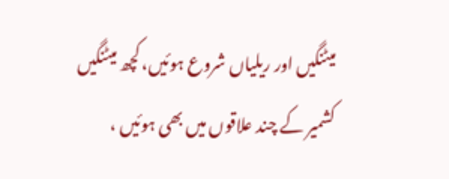میٹنگیں اور ریلیاں شروع ہوئیں، کچھ میٹنگیں کشمیر کے چند علاقوں میں بھی ہوئیں ،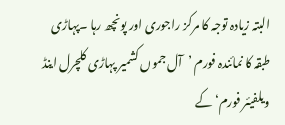البتہ زیادہ توجہ کا مرکز راجوری اور پونچھ رہا ۔پہاڑی طبقہ کا نمائندہ فورم ’آل جموں کشمیر پہاڑی کلچرل اینڈ ویلفیئر فورم‘ کے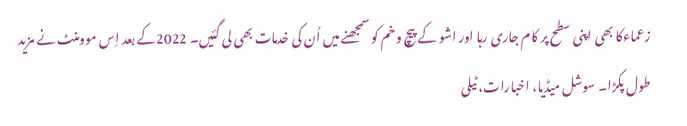زعماءکا بھی اپنی سطح پر کام جاری رہا اور اشو کے پیچ وخم کو سمجھنے میں اُن کی خدمات بھی لی گئیں۔ 2022کے بعد اِس موومنٹ نے مزید طول پکڑا۔ سوشل میڈیا، اخبارات، ٹیلی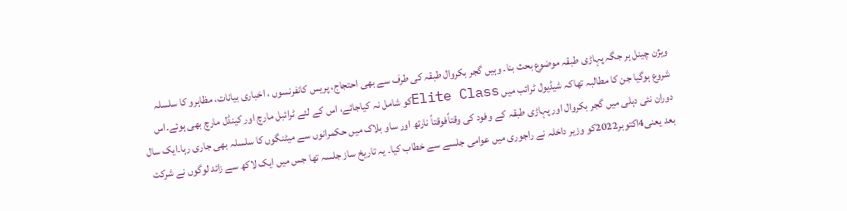ویژن چینل ہر جگہ پہاڑی طبقہ موضوع بحث بنا۔ وہیں گجر بکروال طبقہ کی طرف سے بھی احتجاج، پریس کانفرنسوں ، اخباری بیانات، مظاہرو کا سلسلہ شروع ہوگیا جن کا مطالبہ تھاکہ شیڈیول ٹرائب میں Elite Classکو شامل نہ کیاجائے، اس کے لئے ٹرائبل مارچ اور کینڈل مارچ بھی ہوئے۔اس دوران نئی دہلی میں گجر بکروال اور پہاڑی طبقہ کے وفود کی وقتاًفوقتاً نارتھ اور ساو بلاک میں حکمرانوں سے میٹنگوں کا سلسلہ بھی جاری رہا۔ایک سال بعد یعنی4اکتوبر2022کو وزیر داخلہ نے راجوری میں عوامی جلسے سے خطاب کیا۔ یہ تاریخ ساز جلسہ تھا جس میں ایک لاکھ سے زائد لوگوں نے شرکت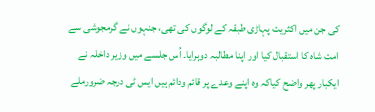کی جن میں اکثریت پہاڑی طبقہ کے لوگوں کی تھی، جنہوں نے گرمجوشی سے امت شاہ کا استقبال کیا اور اپنا مطالبہ دوہرایا۔ اُس جلسے میں وزیر داخلہ نے ایکبار پھر واضح کیاکہ وہ اپنے وعدے پر قائم ودائم ہیں ایس ٹی درجہ ضرورملے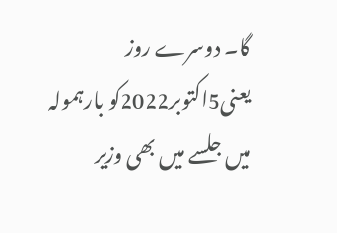گا۔ دوسرے روز یعنی5اکتوبر2022کو بارہمولہ میں جلسے میں بھی وزیر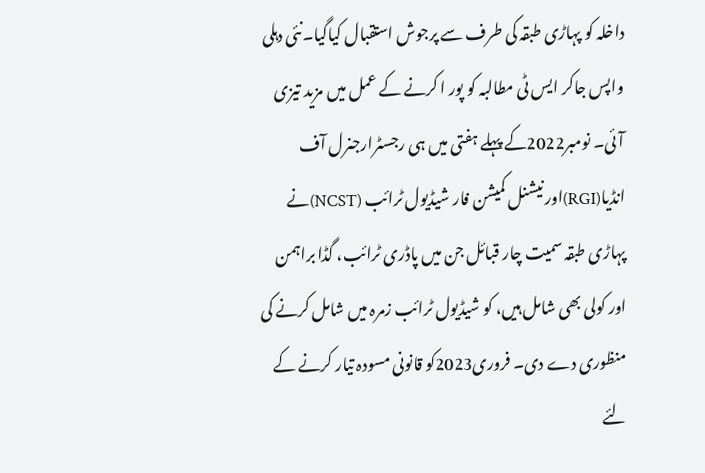داخلہ کو پہاڑی طبقہ کی طرف سے پرجوش استقبال کیاگیا۔نئی دہلی واپس جاکر ایس ٹی مطالبہ کو پور ا کرنے کے عمل میں مزید تیزی آئی۔ نومبر2022کے پہلے ہفتی میں ہی رجسٹرارجنرل آف انڈیا(RGI)اور نیشنل کمیشن فار شیڈیول ٹرائب (NCST)نے پہاڑی طبقہ سمیت چار قبائل جن میں پاڈری ٹرائب، گڈا براہمن اور کولی بھی شامل ہیں، کو شیڈیول ٹرائب زمرہ میں شامل کرنے کی منظوری دے دی۔ فروری2023کو قانونی مسودہ تیار کرنے کے لئے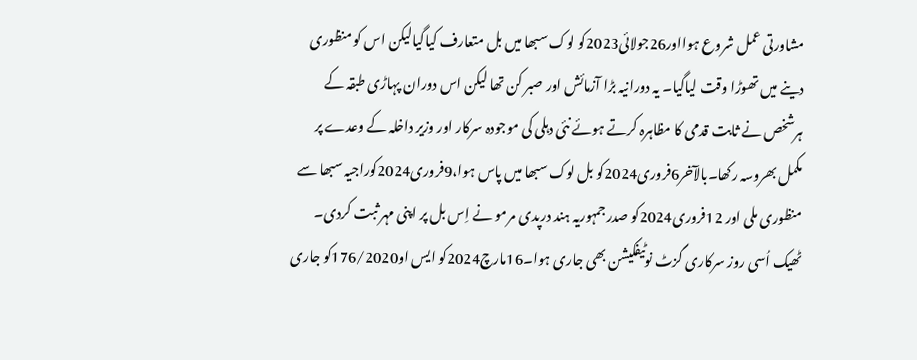مشاورتی عمل شروع ہوااور26جولائی2023کو لوک سبھا میں بل متعارف کیاگیالیکن اس کو منظوری دینے میں تھوڑا وقت لیاگیا۔ یہ دورانیہ بڑا آزمائش اور صبر کن تھا لیکن اس دوران پہاڑی طبقہ کے ہرشخص نے ثابت قدمی کا مظاہرہ کرتے ہوئے نئی دہلی کی موجودہ سرکار اور وزیر داخلہ کے وعدے پر مکمل بھروسہ رکھا۔بالآخر6فروری2024کو بل لوک سبھا میں پاس ہوا،9فروری2024کوراجیہ سبھا سے منظوری ملی اور 12فروری2024کو صدرجمہوریہ ہند درپدی مرمو نے اِس بل پر اپنی مہر ثبت کردی۔ ٹھیک اُسی روز سرکاری گزٹ نوٹیفکیشن بھی جاری ہوا۔16مارچ2024کو ایس او176/2020کو جاری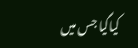کیاگیا جس میں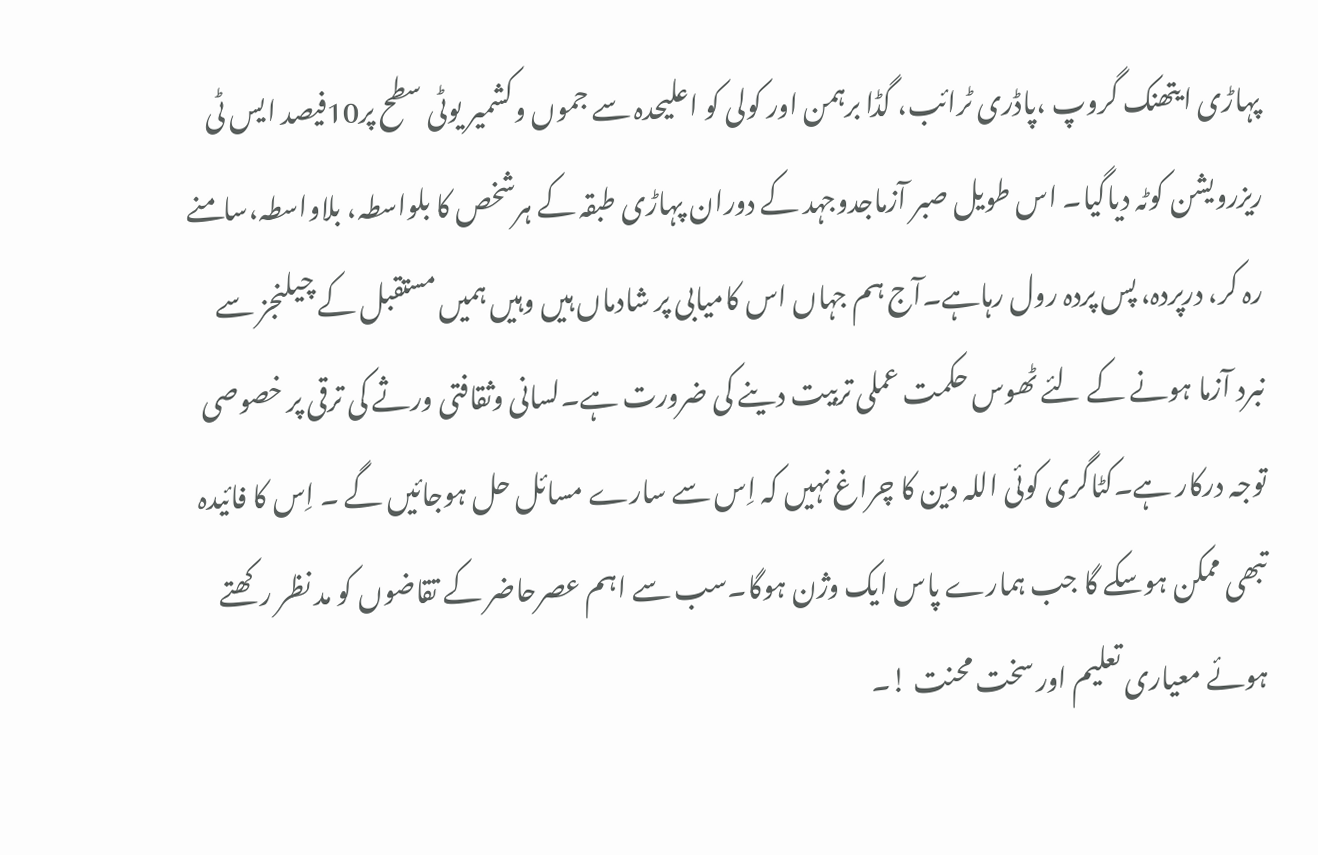پہاڑی ایتھنک گروپ ،پاڈری ٹرائب، گڈا برہمن اور کولی کو اعلیحدہ سے جموں وکشمیر یوٹی سطح پر10فیصد ایس ٹی ریزرویشن کوٹہ دیاگیا۔ اس طویل صبر آزماجدوجہد کے دوران پہاڑی طبقہ کے ہرشخص کا بلواسطہ، بلاواسطہ،سامنے رہ کر، درپردہ، پس پردہ رول رہاہے۔آج ہم جہاں اس کامیابی پر شادماں ہیں وہیں ہمیں مستقبل کے چیلنجز سے نبرد آزما ہونے کے لئے ٹھوس حکمت عملی تربیت دینے کی ضرورت ہے۔لسانی وثقافتی ورثے کی ترقی پر خصوصی توجہ درکار ہے۔کٹاگری کوئی اللہ دین کا چراغ نہیں کہ اِس سے سارے مسائل حل ہوجائیں گے ۔ اِس کا فائیدہ تبھی ممکن ہوسکے گا جب ہمارے پاس ایک وژن ہوگا۔سب سے اہم عصرحاضر کے تقاضوں کو مد نظر رکھتے ہوئے معیاری تعلیم اور سخت محنت !۔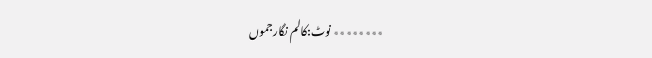٭٭٭٭٭٭٭٭ نوٹ:کالم نگارجموں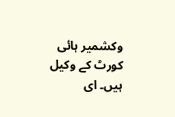وکشمیر ہائی کورٹ کے وکیل ہیں۔ ای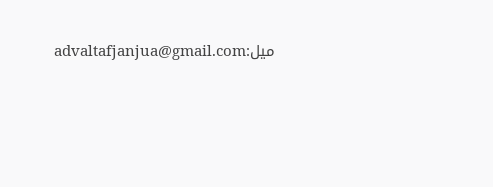میل:advaltafjanjua@gmail.com